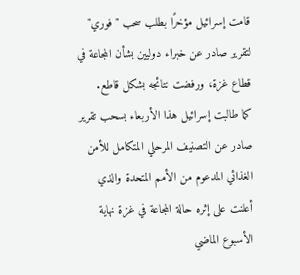قامت إسرائيل مؤخرًا بطلب سحب "فوري" لتقرير صادر عن خبراء دوليين بشأن المجاعة في قطاع غزة، ورفضت نتائجه بشكل قاطع.
كما طالبت إسرائيل هذا الأربعاء بسحب تقرير صادر عن التصنيف المرحلي المتكامل للأمن الغذائي المدعوم من الأمم المتحدة والذي أعلنت على إثره حالة المجاعة في غزة نهاية الأسبوع الماضي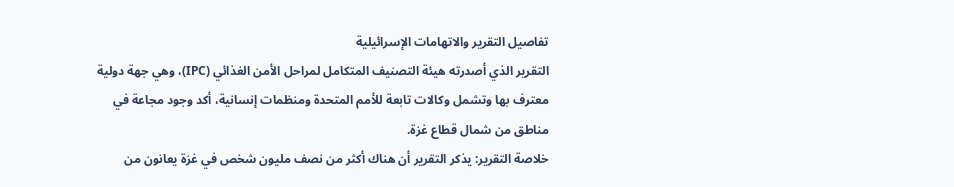تفاصيل التقرير والاتهامات الإسرائيلية
التقرير الذي أصدرته هيئة التصنيف المتكامل لمراحل الأمن الغذائي (IPC)، وهي جهة دولية معترف بها وتشمل وكالات تابعة للأمم المتحدة ومنظمات إنسانية، أكد وجود مجاعة في مناطق من شمال قطاع غزة.
خلاصة التقرير: يذكر التقرير أن هناك أكثر من نصف مليون شخص في غزة يعانون من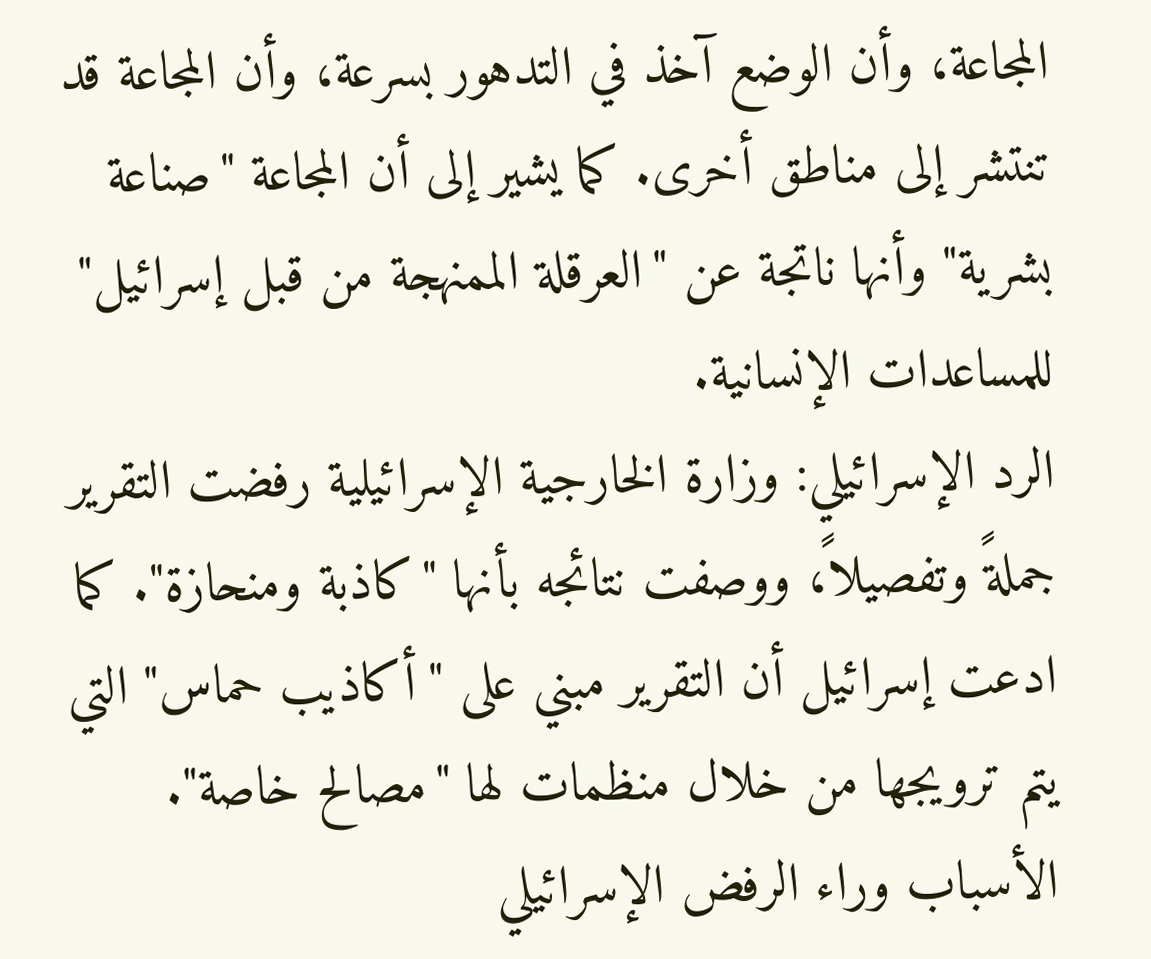المجاعة، وأن الوضع آخذ في التدهور بسرعة، وأن المجاعة قد تنتشر إلى مناطق أخرى. كما يشير إلى أن المجاعة "صناعة بشرية" وأنها ناتجة عن "العرقلة الممنهجة من قبل إسرائيل" للمساعدات الإنسانية.
الرد الإسرائيلي: وزارة الخارجية الإسرائيلية رفضت التقرير جملةً وتفصيلاً، ووصفت نتائجه بأنها "كاذبة ومنحازة". كما ادعت إسرائيل أن التقرير مبني على "أكاذيب حماس" التي يتم ترويجها من خلال منظمات لها "مصالح خاصة".
الأسباب وراء الرفض الإسرائيلي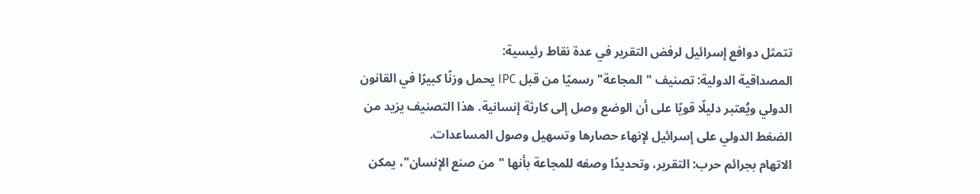تتمثل دوافع إسرائيل لرفض التقرير في عدة نقاط رئيسية:
المصداقية الدولية: تصنيف "المجاعة" رسميًا من قبل IPC يحمل وزنًا كبيرًا في القانون الدولي ويُعتبر دليلًا قويًا على أن الوضع وصل إلى كارثة إنسانية. هذا التصنيف يزيد من الضغط الدولي على إسرائيل لإنهاء حصارها وتسهيل وصول المساعدات.
الاتهام بجرائم حرب: التقرير، وتحديدًا وصفه للمجاعة بأنها "من صنع الإنسان"، يمكن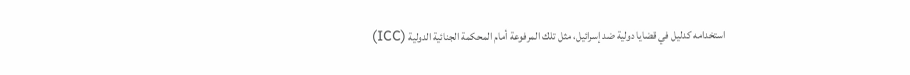استخدامه كدليل في قضايا دولية ضد إسرائيل، مثل تلك المرفوعة أمام المحكمة الجنائية الدولية (ICC)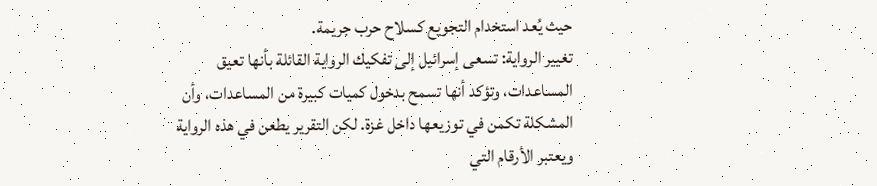حيث يُعد استخدام التجويع كسلاح حرب جريمة.
تغيير الرواية: تسعى إسرائيل إلى تفكيك الرواية القائلة بأنها تعيق المساعدات، وتؤكد أنها تسمح بدخول كميات كبيرة من المساعدات، وأن المشكلة تكمن في توزيعها داخل غزة. لكن التقرير يطعن في هذه الرواية ويعتبر الأرقام التي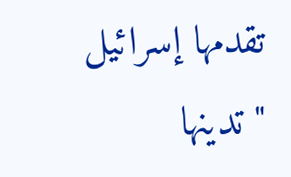تقدمها إسرائيل "تدينها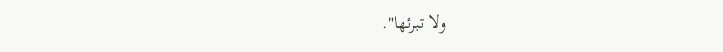ولا تبرئها".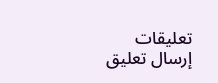تعليقات
إرسال تعليق